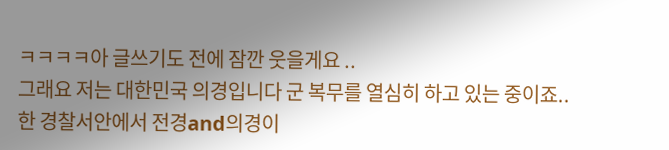ㅋㅋㅋㅋ아 글쓰기도 전에 잠깐 웃을게요 ..
그래요 저는 대한민국 의경입니다 군 복무를 열심히 하고 있는 중이죠..
한 경찰서안에서 전경and의경이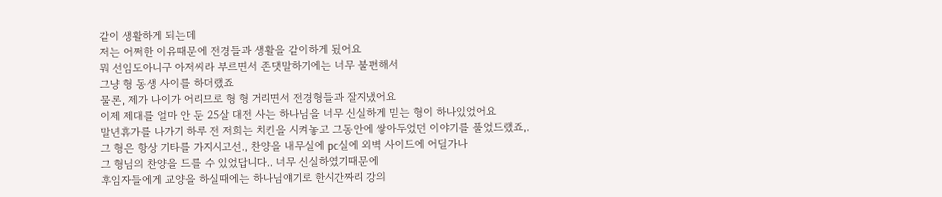같이 생활하게 되는데
저는 어쩌한 이유때문에 전경들과 생활을 같이하게 됬어요
뭐 선임도아니구 아저씨라 부르면서 존댓말하기에는 너무 불편해서
그냥 형 동생 사이를 하더랬죠
물론, 제가 나이가 어리므로 형 형 거리면서 전경형들과 잘지냈어요
이제 제대를 얼마 안 둔 25살 대전 사는 하나님을 너무 신실하게 믿는 형이 하나있었어요
말년휴가를 나가기 하루 전 저희는 치킨을 시켜놓고 그동안에 쌓아두었던 이야기를 풀었드랬죠,.
그 형은 항상 기타를 가지시고선., 찬양을 내무실에 pc실에 외벽 사이드에 어딜가나
그 형님의 찬양을 드를 수 있었답니다.. 너무 신실하였기때문에
후임자들에게 교양을 하실때에는 하나님얘기로 한시간짜리 강의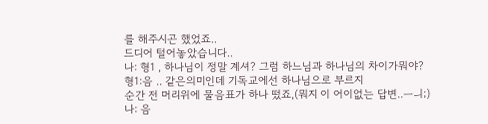를 해주시곤 했었죠..
드디어 털어놓았습니다..
나: 형1 , 하나님이 정말 계셔? 그럼 하느님과 하나님의 차이가뭐야?
형1:음 .. 같은의미인데 기독교에선 하나님으로 부르지
순간 전 머리위에 물음표가 하나 떴죠,(뭐지 이 어이없는 답변..ㅡㅢ;)
나: 음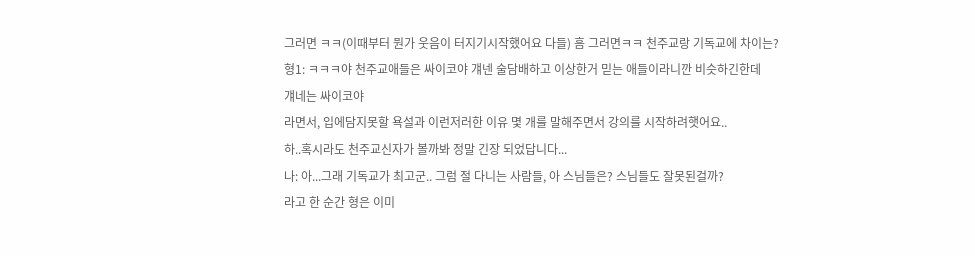그러면 ㅋㅋ(이때부터 뭔가 웃음이 터지기시작했어요 다들) 흠 그러면ㅋㅋ 천주교랑 기독교에 차이는?
형1: ㅋㅋㅋ야 천주교애들은 싸이코야 걔넨 술담배하고 이상한거 믿는 애들이라니깐 비슷하긴한데
걔네는 싸이코야
라면서, 입에담지못할 욕설과 이런저러한 이유 몇 개를 말해주면서 강의를 시작하려햇어요..
하..혹시라도 천주교신자가 볼까봐 정말 긴장 되었답니다...
나: 아...그래 기독교가 최고군.. 그럼 절 다니는 사람들, 아 스님들은? 스님들도 잘못된걸까?
라고 한 순간 형은 이미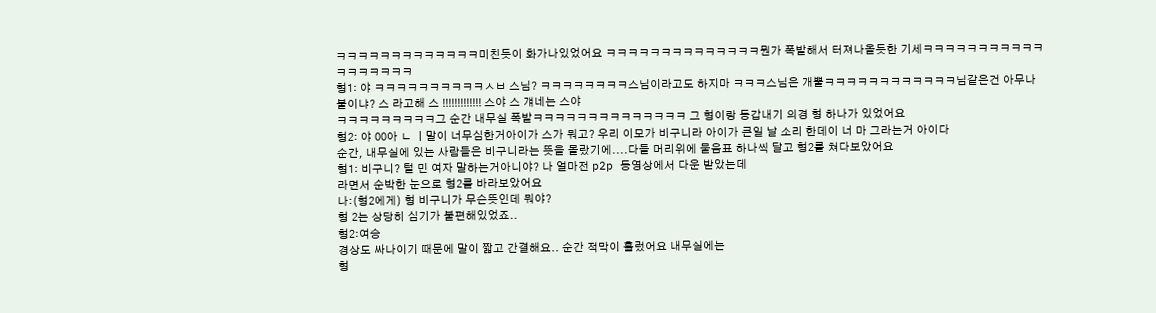ㅋㅋㅋㅋㅋㅋㅋㅋㅋㅋㅋㅋㅋ미친듯이 화가나있었어요 ㅋㅋㅋㅋㅋㅋㅋㅋㅋㅋㅋㅋㅋㅋ뭔가 폭발해서 터져나올듯한 기세ㅋㅋㅋㅋㅋㅋㅋㅋㅋㅋㅋㅋㅋㅋㅋㅋㅋㅋ
형1: 야 ㅋㅋㅋㅋㅋㅋㅋㅋㅋㅋㅅㅂ 스님? ㅋㅋㅋㅋㅋㅋㅋㅋ스님이라고도 하지마 ㅋㅋㅋ스님은 개뿔ㅋㅋㅋㅋㅋㅋㅋㅋㅋㅋㅋㅋ님같은건 아무나붙이냐? 스 라고해 스 !!!!!!!!!!!!! 스야 스 걔네는 스야
ㅋㅋㅋㅋㅋㅋㅋㅋㅋ그 순간 내무실 폭발ㅋㅋㅋㅋㅋㅋㅋㅋㅋㅋㅋㅋㅋㅋ 그 형이랑 동갑내기 의경 형 하나가 있었어요
형2: 야 00아 ㄴ ㅣ말이 너무심한거아이가 스가 뭐고? 우리 이모가 비구니라 아이가 큰일 날 소리 한데이 너 마 그라는거 아이다
순간, 내무실에 있는 사람들은 비구니라는 뜻을 몰랐기에....다들 머리위에 물음표 하나씩 달고 형2를 쳐다보았어요
형1: 비구니? 털 민 여자 말하는거아니야? 나 얼마전 p2p 동영상에서 다운 받았는데
라면서 순박한 눈으로 형2를 바라보았어요
나:(형2에게) 형 비구니가 무슨뜻인데 뭐야?
형 2는 상당히 심기가 불편해있었죠..
형2:여승
경상도 싸나이기 때문에 말이 짧고 간결해요.. 순간 적막이 흘렀어요 내무실에는
형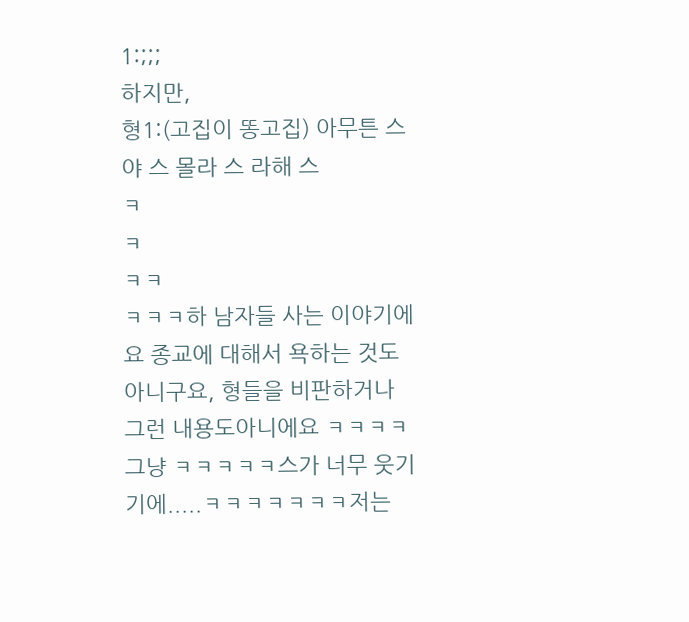1:;;;
하지만,
형1:(고집이 똥고집) 아무튼 스야 스 몰라 스 라해 스
ㅋ
ㅋ
ㅋㅋ
ㅋㅋㅋ하 남자들 사는 이야기에요 종교에 대해서 욕하는 것도아니구요, 형들을 비판하거나 그런 내용도아니에요 ㅋㅋㅋㅋ그냥 ㅋㅋㅋㅋㅋ스가 너무 웃기기에.....ㅋㅋㅋㅋㅋㅋㅋ저는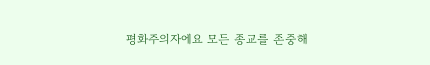평화주의자에요 모든 종교를 존중해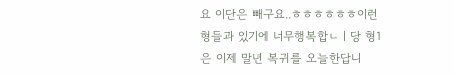요 이단은 빼구요..ㅎㅎㅎㅎㅎㅎ이런형들과 있기에 너무행복합ㄴㅣ당 형1은 이제 말년 복귀를 오늘한답니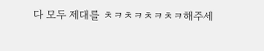다 모두 제대를 ㅊㅋㅊㅋㅊㅋㅊㅋ해주세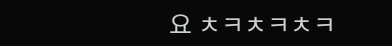요 ㅊㅋㅊㅋㅊㅋ